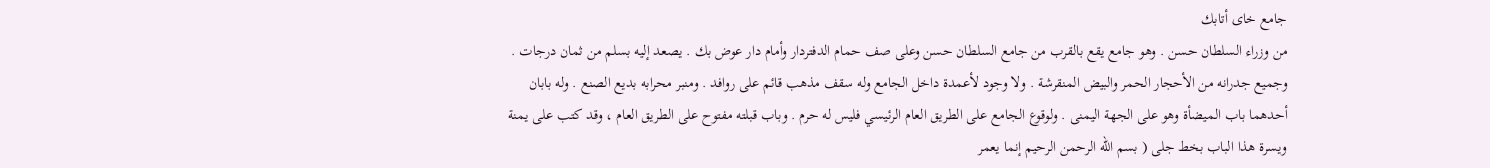جامع خاى أتابك
من وزراء السلطان حسن . وهو جامع يقع بالقرب من جامع السلطان حسن وعلى صف حمام الدفتردار وأمام دار عوض بك . يصعد إليه بسلم من ثمان درجات . وجميع جدرانه من الأحجار الحمر والبيض المنقرشة . ولا وجود لأعمدة داخل الجامع وله سقف مذهب قائم على روافد . ومنبر محرابه بديع الصنع . وله بابان أحدهما باب الميضأة وهو على الجهة اليمنى . ولوقوع الجامع على الطريق العام الرئيسي فليس له حرم . وباب قبلته مفتوح على الطريق العام ، وقد كتب على يمنة ويسرة هذا الباب بخط جلى ( بسم اللّه الرحمن الرحيم إنما يعمر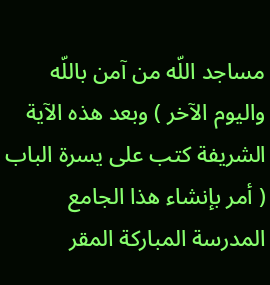مساجد اللّه من آمن باللّه واليوم الآخر ) وبعد هذه الآية الشريفة كتب على يسرة الباب ( أمر بإنشاء هذا الجامع المدرسة المباركة المقر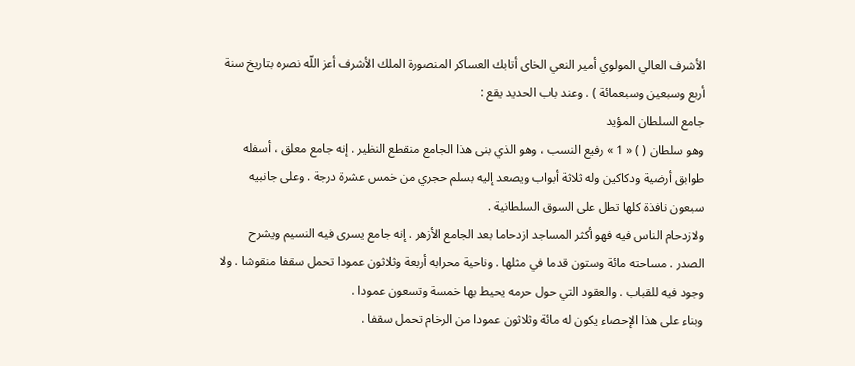الأشرف العالي المولوي أمير النعي الخاى أتابك العساكر المنصورة الملك الأشرف أعز اللّه نصره بتاريخ سنة أربع وسبعين وسبعمائة ) . وعند باب الحديد يقع :
جامع السلطان المؤيد
وهو سلطان ( ) « 1 » رفيع النسب ، وهو الذي بنى هذا الجامع منقطع النظير . إنه جامع معلق ، أسفله طوابق أرضية ودكاكين وله ثلاثة أبواب ويصعد إليه بسلم حجري من خمس عشرة درجة . وعلى جانبيه سبعون نافذة كلها تطل على السوق السلطانية .
ولازدحام الناس فيه فهو أكثر المساجد ازدحاما بعد الجامع الأزهر . إنه جامع يسرى فيه النسيم ويشرح الصدر . مساحته مائة وستون قدما في مثلها . وناحية محرابه أربعة وثلاثون عمودا تحمل سقفا منقوشا . ولا وجود فيه للقباب . والعقود التي حول حرمه يحيط بها خمسة وتسعون عمودا .
وبناء على هذا الإحصاء يكون له مائة وثلاثون عمودا من الرخام تحمل سقفا .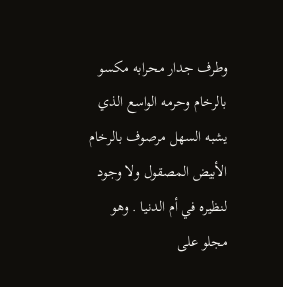وطرف جدار محرابه مكسو بالرخام وحرمه الواسع الذي يشبه السهل مرصوف بالرخام الأبيض المصقول ولا وجود لنظيره في أم الدنيا . وهو مجلو على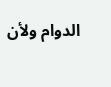الدوام ولأن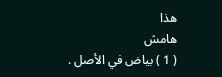هذا
هامش
( 1 ) بياض في الأصل .